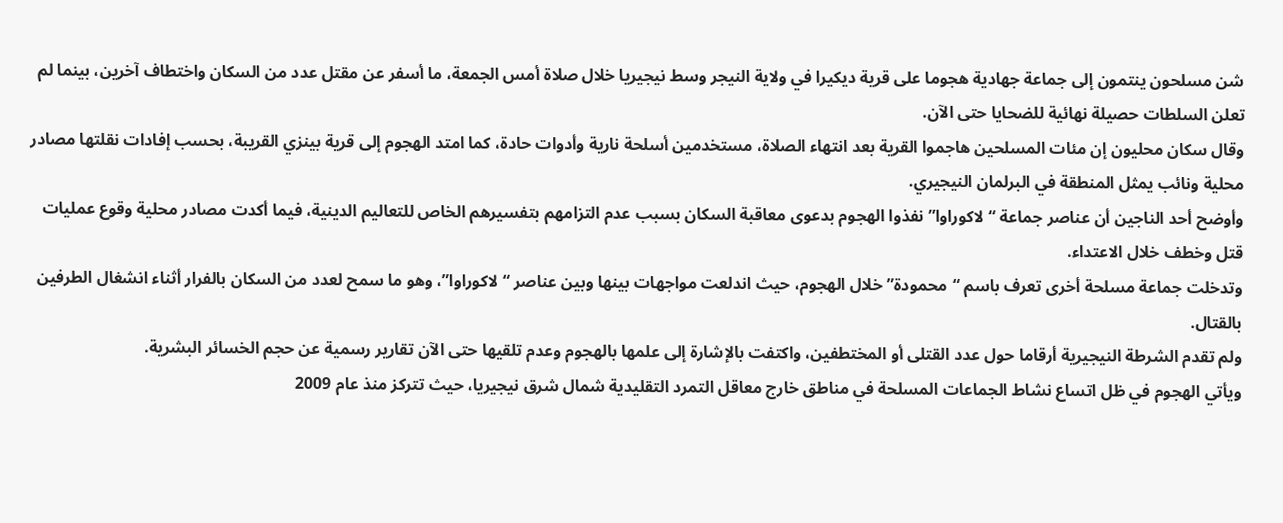شن مسلحون ينتمون إلى جماعة جهادية هجوما على قرية ديكيرا في ولاية النيجر وسط نيجيريا خلال صلاة أمس الجمعة، ما أسفر عن مقتل عدد من السكان واختطاف آخرين، بينما لم تعلن السلطات حصيلة نهائية للضحايا حتى الآن.
وقال سكان محليون إن مئات المسلحين هاجموا القرية بعد انتهاء الصلاة، مستخدمين أسلحة نارية وأدوات حادة، كما امتد الهجوم إلى قرية بينزي القريبة، بحسب إفادات نقلتها مصادر محلية ونائب يمثل المنطقة في البرلمان النيجيري.
وأوضح أحد الناجين أن عناصر جماعة “لاكوراوا” نفذوا الهجوم بدعوى معاقبة السكان بسبب عدم التزامهم بتفسيرهم الخاص للتعاليم الدينية، فيما أكدت مصادر محلية وقوع عمليات قتل وخطف خلال الاعتداء.
وتدخلت جماعة مسلحة أخرى تعرف باسم “محمودة” خلال الهجوم، حيث اندلعت مواجهات بينها وبين عناصر “لاكوراوا”، وهو ما سمح لعدد من السكان بالفرار أثناء انشغال الطرفين بالقتال.
ولم تقدم الشرطة النيجيرية أرقاما حول عدد القتلى أو المختطفين، واكتفت بالإشارة إلى علمها بالهجوم وعدم تلقيها حتى الآن تقارير رسمية عن حجم الخسائر البشرية.
ويأتي الهجوم في ظل اتساع نشاط الجماعات المسلحة في مناطق خارج معاقل التمرد التقليدية شمال شرق نيجيريا، حيث تتركز منذ عام 2009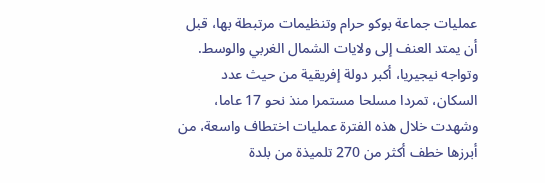عمليات جماعة بوكو حرام وتنظيمات مرتبطة بها، قبل أن يمتد العنف إلى ولايات الشمال الغربي والوسط.
وتواجه نيجيريا، أكبر دولة إفريقية من حيث عدد السكان، تمردا مسلحا مستمرا منذ نحو 17 عاما، وشهدت خلال هذه الفترة عمليات اختطاف واسعة، من أبرزها خطف أكثر من 270 تلميذة من بلدة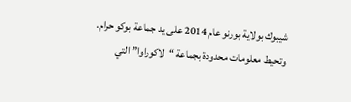شيبوك بولاية بورنو عام 2014 على يد جماعة بوكو حرام.
وتحيط معلومات محدودة بجماعة “لاكوراوا” التي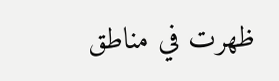ظهرت في مناطق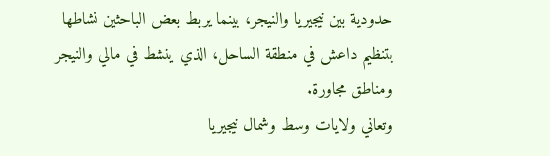حدودية بين نيجيريا والنيجر، بينما يربط بعض الباحثين نشاطها بتنظيم داعش في منطقة الساحل، الذي ينشط في مالي والنيجر ومناطق مجاورة.
وتعاني ولايات وسط وشمال نيجيريا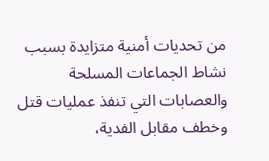من تحديات أمنية متزايدة بسبب نشاط الجماعات المسلحة والعصابات التي تنفذ عمليات قتل وخطف مقابل الفدية،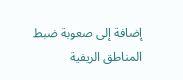إضافة إلى صعوبة ضبط المناطق الريفية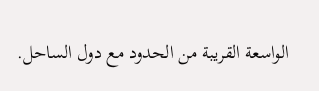الواسعة القريبة من الحدود مع دول الساحل.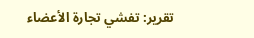تقرير: تفشي تجارة الأعضاء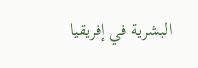البشرية في إفريقيا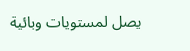يصل لمستويات وبائية